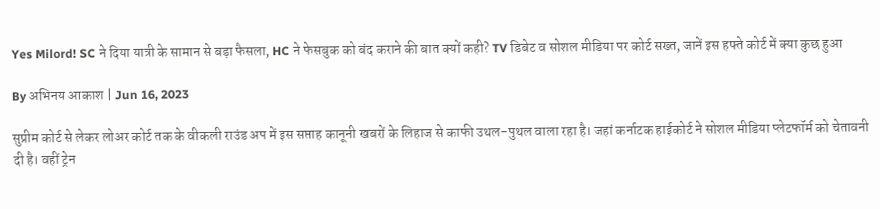Yes Milord! SC ने दिया यात्री के सामान से बड़ा फैसला, HC ने फेसबुक को बंद कराने की बात क्यों कही? TV डिबेट व सोशल मीडिया पर कोर्ट सख्त, जानें इस हफ्ते कोर्ट में क्या कुछ हुआ

By अभिनय आकाश | Jun 16, 2023

सुप्रीम कोर्ट से लेकर लोअर कोर्ट तक के वीकली राउंड अप में इस सप्ताह कानूनी खबरों के लिहाज से काफी उथल-पुथल वाला रहा है। जहां कर्नाटक हाईकोर्ट ने सोशल मीडिया प्लेटफॉर्म को चेतावनी दी है। वहीं ट्रेन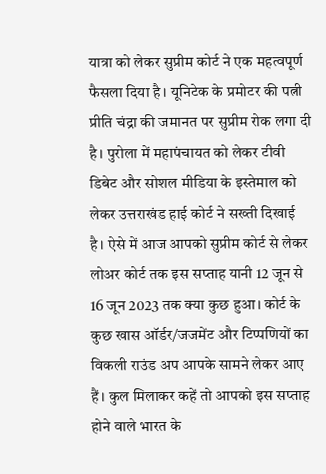यात्रा को लेकर सुप्रीम कोर्ट ने एक महत्वपूर्ण फैसला दिया है। यूनिटेक के प्रमोटर की पत्नी प्रीति चंद्रा की जमानत पर सुप्रीम रोक लगा दी है। पुरोला में महापंचायत को लेकर टीवी डिबेट और सोशल मीडिया के इस्तेमाल को लेकर उत्तराखंड हाई कोर्ट ने सख्ती दिखाई है। ऐसे में आज आपको सुप्रीम कोर्ट से लेकर लोअर कोर्ट तक इस सप्ताह यानी 12 जून से 16 जून 2023 तक क्या कुछ हुआ। कोर्ट के कुछ खास ऑर्डर/जजमेंट और टिप्पणियों का विकली राउंड अप आपके सामने लेकर आए हैं। कुल मिलाकर कहें तो आपको इस सप्ताह होने वाले भारत के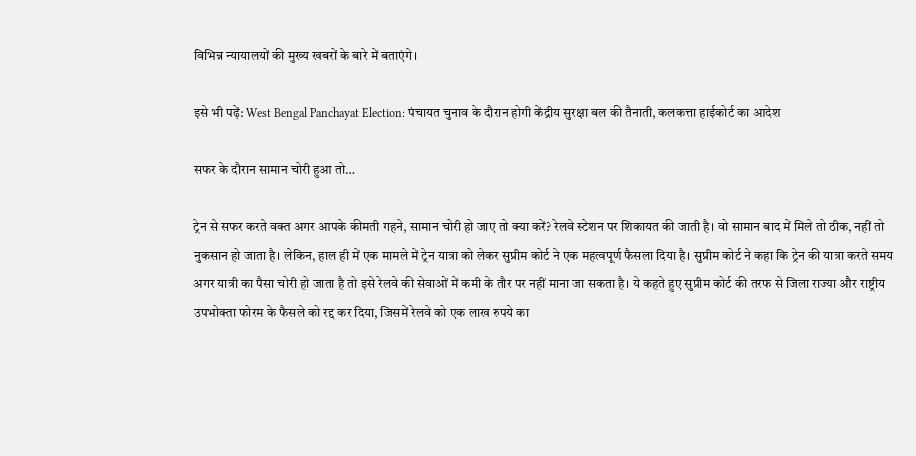विभिन्न न्यायालयों की मुख्य खबरों के बारे में बताएंगे।

इसे भी पढ़ें: West Bengal Panchayat Election: पंचायत चुनाव के दौरान होगी केंद्रीय सुरक्षा बल की तैनाती, कलकत्ता हाईकोर्ट का आदेश

सफर के दौरान सामान चोरी हुआ तो…

ट्रेन से सफर करते वक्त अगर आपके कीमती गहने, सामान चोरी हो जाए तो क्या करें? रेलवे स्टेशन पर शिकायत की जाती है। वो सामान बाद में मिले तो ठीक, नहीं तो नुकसान हो जाता है। लेकिन, हाल ही में एक मामले में ट्रेन यात्रा को लेकर सुप्रीम कोर्ट ने एक महत्वपूर्ण फैसला दिया है। सुप्रीम कोर्ट ने कहा कि ट्रेन की यात्रा करते समय अगर यात्री का पैसा चोरी हो जाता है तो इसे रेलवे की सेवाओं में कमी के तौर पर नहीं माना जा सकता है। ये कहते हुए सुप्रीम कोर्ट की तरफ से जिला राज्या और राष्ट्रीय उपभोक्ता फोरम के फैसले को रद्द कर दिया, जिसमें रेलवे को एक लाख रुपये का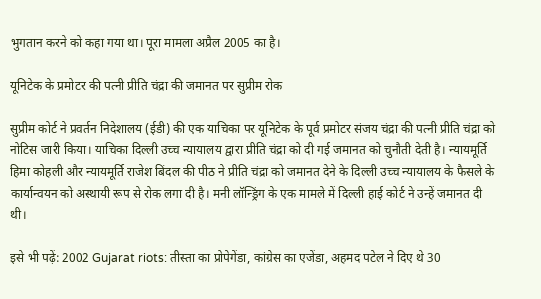भुगतान करने को कहा गया था। पूरा मामला अप्रैल 2005 का है।

यूनिटेक के प्रमोटर की पत्नी प्रीति चंद्रा की जमानत पर सुप्रीम रोक

सुप्रीम कोर्ट ने प्रवर्तन निदेशालय (ईडी) की एक याचिका पर यूनिटेक के पूर्व प्रमोटर संजय चंद्रा की पत्नी प्रीति चंद्रा को नोटिस जारी किया। याचिका दिल्ली उच्च न्यायालय द्वारा प्रीति चंद्रा को दी गई जमानत को चुनौती देती है। न्यायमूर्ति हिमा कोहली और न्यायमूर्ति राजेश बिंदल की पीठ ने प्रीति चंद्रा को जमानत देने के दिल्ली उच्च न्यायालय के फैसले के कार्यान्वयन को अस्थायी रूप से रोक लगा दी है। मनी लॉन्ड्रिंग के एक मामले में दिल्ली हाई कोर्ट ने उन्हें जमानत दी थी।

इसे भी पढ़ें: 2002 Gujarat riots: तीस्ता का प्रोपेगेंडा, कांग्रेस का एजेंडा, अहमद पटेल ने दिए थे 30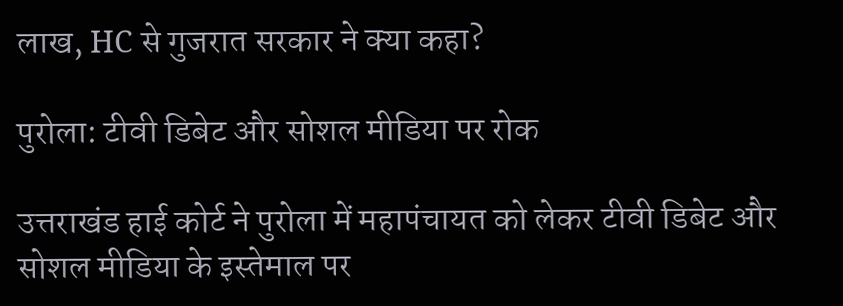लाख, HC से गुजरात सरकार ने क्या कहा?

पुरोला: टीवी डिबेट और सोशल मीडिया पर रोक

उत्तराखंड हाई कोर्ट ने पुरोला में महापंचायत को लेकर टीवी डिबेट और सोशल मीडिया के इस्तेमाल पर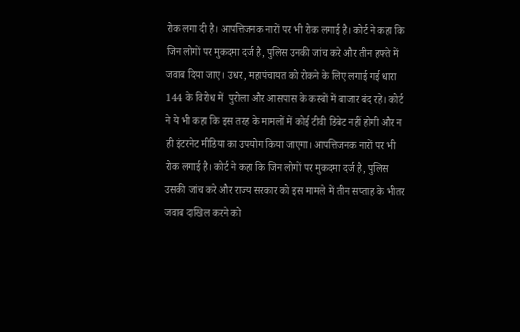रोक लगा दी है। आपत्तिजनक नारों पर भी रोक लगाई है। कोर्ट ने कहा कि जिन लोगों पर मुकदमा दर्ज है, पुलिस उनकी जांच करे और तीन हफ्ते में जवाब दिया जाए। उधर, महापंचायत को रोकने के लिए लगाई गई धारा 144 के विरोध में  पुरोला और आसपास के कस्बों में बाजार बंद रहे। कोर्ट ने ये भी कहा कि इस तरह के मामलों में कोई टीवी डिबेट नहीं होगी और न ही इंटरनेट मीडिया का उपयोग किया जाएगा। आपत्तिजनक नारों पर भी रोक लगाई है। कोर्ट ने कहा कि जिन लोगों पर मुकदमा दर्ज है, पुलिस उसकी जांच करे और राज्य सरकार को इस मामले में तीन सप्ताह के भीतर जवाब दाखिल करने को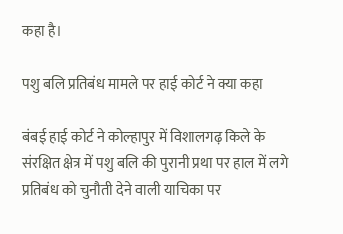कहा है।

पशु बलि प्रतिबंध मामले पर हाई कोर्ट ने क्या कहा

बंबई हाई कोर्ट ने कोल्हापुर में विशालगढ़ किले के संरक्षित क्षेत्र में पशु बलि की पुरानी प्रथा पर हाल में लगे प्रतिबंध को चुनौती देने वाली याचिका पर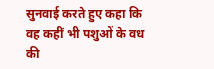सुनवाई करते हुए कहा कि वह कहीं भी पशुओं के वध की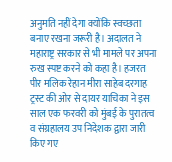अनुमति नहीं देगा क्योंकि स्वच्छता बनाए रखना जरूरी है। अदालत ने महाराष्ट्र सरकार से भी मामले पर अपना रुख स्पष्ट करने को कहा है। हजरत पीर मलिक रेहान मीरा साहेब दरगाह ट्रस्ट की ओर से दायर याचिका ने इस साल एक फरवरी को मुंबई के पुरातत्व व संग्रहालय उप निदेशक द्वारा जारी किए गए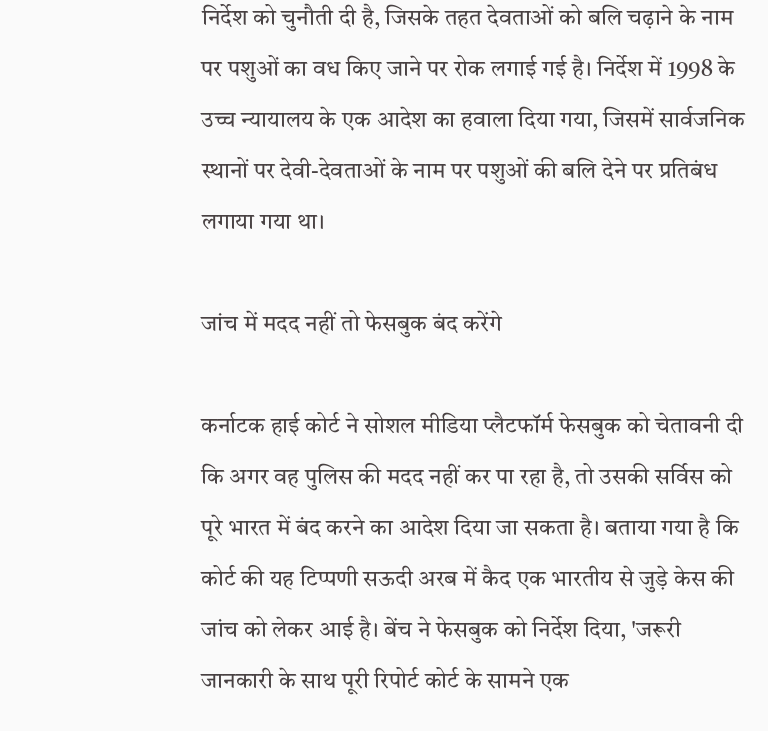निर्देश को चुनौती दी है, जिसके तहत देवताओं को बलि चढ़ाने के नाम पर पशुओं का वध किए जाने पर रोक लगाई गई है। निर्देश में 1998 के उच्च न्यायालय के एक आदेश का हवाला दिया गया, जिसमें सार्वजनिक स्थानों पर देवी-देवताओं के नाम पर पशुओं की बलि देने पर प्रतिबंध लगाया गया था।

जांच में मदद नहीं तो फेसबुक बंद करेंगे

कर्नाटक हाई कोर्ट ने सोशल मीडिया प्लैटफॉर्म फेसबुक को चेतावनी दी कि अगर वह पुलिस की मदद नहीं कर पा रहा है, तो उसकी सर्विस को पूरे भारत में बंद करने का आदेश दिया जा सकता है। बताया गया है कि कोर्ट की यह टिप्पणी सऊदी अरब में कैद एक भारतीय से जुड़े केस की जांच को लेकर आई है। बेंच ने फेसबुक को निर्देश दिया, 'जरूरी जानकारी के साथ पूरी रिपोर्ट कोर्ट के सामने एक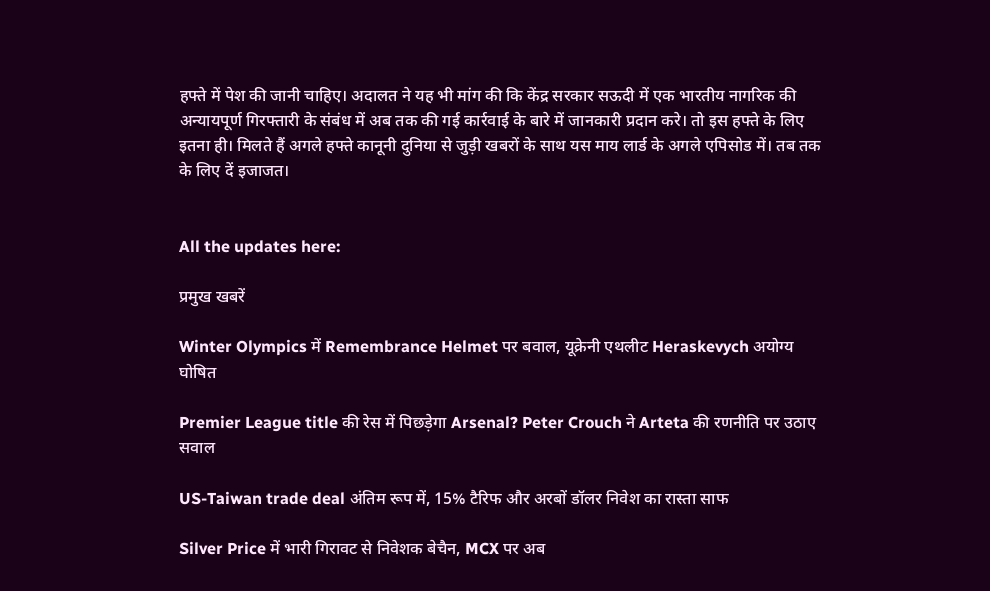हफ्ते में पेश की जानी चाहिए। अदालत ने यह भी मांग की कि केंद्र सरकार सऊदी में एक भारतीय नागरिक की अन्यायपूर्ण गिरफ्तारी के संबंध में अब तक की गई कार्रवाई के बारे में जानकारी प्रदान करे। तो इस हफ्ते के लिए इतना ही। मिलते हैं अगले हफ्ते कानूनी दुनिया से जुड़ी खबरों के साथ यस माय लार्ड के अगले एपिसोड में। तब तक के लिए दें इजाजत।


All the updates here:

प्रमुख खबरें

Winter Olympics में Remembrance Helmet पर बवाल, यूक्रेनी एथलीट Heraskevych अयोग्य घोषित

Premier League title की रेस में पिछड़ेगा Arsenal? Peter Crouch ने Arteta की रणनीति पर उठाए सवाल

US-Taiwan trade deal अंतिम रूप में, 15% टैरिफ और अरबों डॉलर निवेश का रास्ता साफ

Silver Price में भारी गिरावट से निवेशक बेचैन, MCX पर अब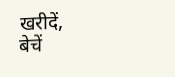खरीदें, बेचें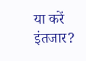या करें इंतजार?